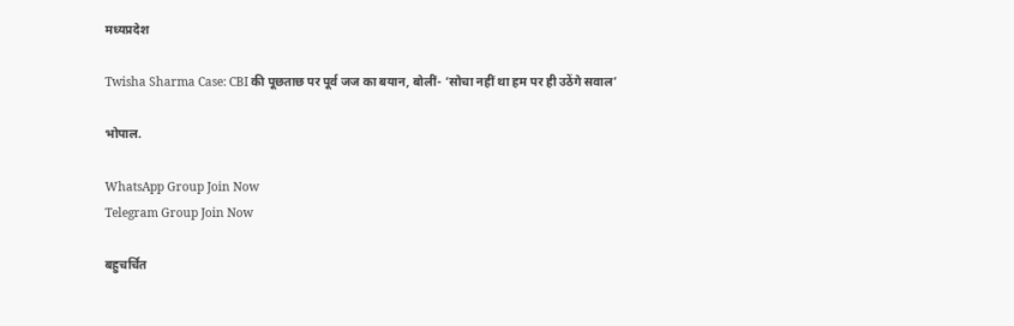मध्यप्रदेश

Twisha Sharma Case: CBI की पूछताछ पर पूर्व जज का बयान, बोलीं- ‘सोचा नहीं था हम पर ही उठेंगे सवाल’

भोपाल.

WhatsApp Group Join Now
Telegram Group Join Now

बहुचर्चित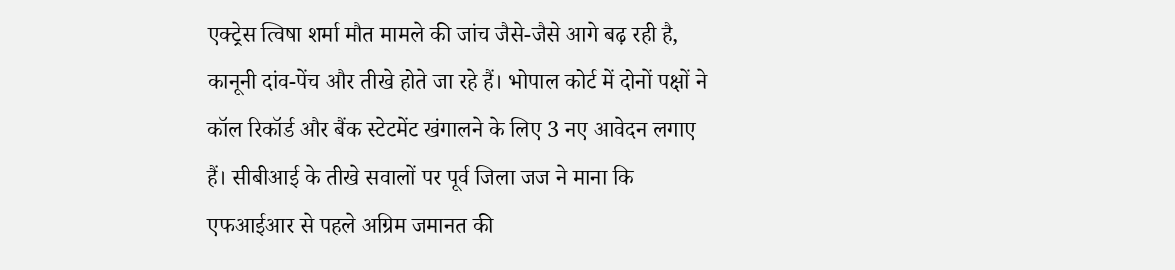एक्ट्रेस त्विषा शर्मा मौत मामले की जांच जैसे-जैसे आगे बढ़ रही है, कानूनी दांव-पेंच और तीखे होते जा रहे हैं। भोपाल कोर्ट में दोनों पक्षों ने कॉल रिकॉर्ड और बैंक स्टेटमेंट खंगालने के लिए 3 नए आवेदन लगाए हैं। सीबीआई के तीखे सवालों पर पूर्व जिला जज ने माना कि एफआईआर से पहले अग्रिम जमानत की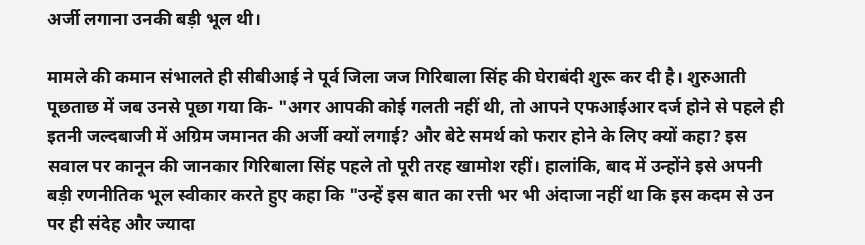अर्जी लगाना उनकी बड़ी भूल थी।

मामले की कमान संभालते ही सीबीआई ने पूर्व जिला जज गिरिबाला सिंह की घेराबंदी शुरू कर दी है। शुरुआती पूछताछ में जब उनसे पूछा गया कि- "अगर आपकी कोई गलती नहीं थी, तो आपने एफआईआर दर्ज होने से पहले ही इतनी जल्दबाजी में अग्रिम जमानत की अर्जी क्यों लगाई? और बेटे समर्थ को फरार होने के लिए क्यों कहा? इस सवाल पर कानून की जानकार गिरिबाला सिंह पहले तो पूरी तरह खामोश रहीं। हालांकि, बाद में उन्होंने इसे अपनी बड़ी रणनीतिक भूल स्वीकार करते हुए कहा कि "उन्हें इस बात का रत्ती भर भी अंदाजा नहीं था कि इस कदम से उन पर ही संदेह और ज्यादा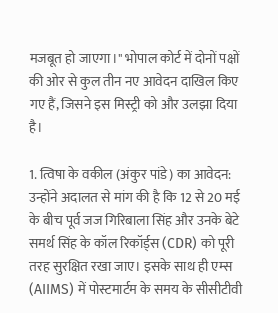मजबूत हो जाएगा।" भोपाल कोर्ट में दोनों पक्षों की ओर से कुल तीन नए आवेदन दाखिल किए गए हैं, जिसने इस मिस्ट्री को और उलझा दिया है।

1. त्विषा के वकील (अंकुर पांडे) का आवेदन: उन्होंने अदालत से मांग की है कि 12 से 20 मई के बीच पूर्व जज गिरिबाला सिंह और उनके बेटे समर्थ सिंह के कॉल रिकॉर्ड्स (CDR) को पूरी तरह सुरक्षित रखा जाए। इसके साथ ही एम्स (AIIMS) में पोस्टमार्टम के समय के सीसीटीवी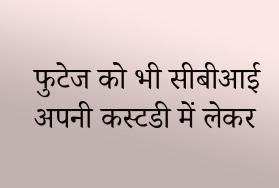फुटेज को भी सीबीआई अपनी कस्टडी में लेकर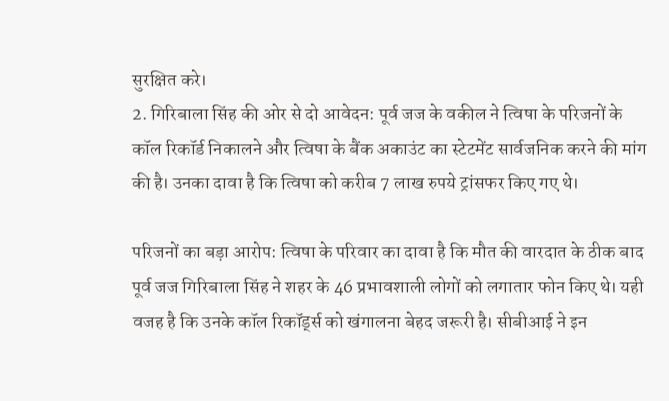सुरक्षित करे।
2. गिरिबाला सिंह की ओर से दो आवेदन: पूर्व जज के वकील ने त्विषा के परिजनों के कॉल रिकॉर्ड निकालने और त्विषा के बैंक अकाउंट का स्टेटमेंट सार्वजनिक करने की मांग की है। उनका दावा है कि त्विषा को करीब 7 लाख रुपये ट्रांसफर किए गए थे।

परिजनों का बड़ा आरोप: त्विषा के परिवार का दावा है कि मौत की वारदात के ठीक बाद पूर्व जज गिरिबाला सिंह ने शहर के 46 प्रभावशाली लोगों को लगातार फोन किए थे। यही वजह है कि उनके कॉल रिकॉर्ड्स को खंगालना बेहद जरूरी है। सीबीआई ने इन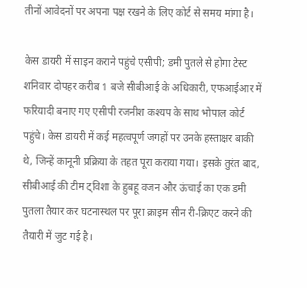तीनों आवेदनों पर अपना पक्ष रखने के लिए कोर्ट से समय मांगा है।

केस डायरी में साइन कराने पहुंचे एसीपी; डमी पुतले से होगा टेस्ट
शनिवार दोपहर करीब 1 बजे सीबीआई के अधिकारी, एफआईआर में फरियादी बनाए गए एसीपी रजनीश कश्यप के साथ भोपाल कोर्ट पहुंचे। केस डायरी में कई महत्वपूर्ण जगहों पर उनके हस्ताक्षर बाकी थे, जिन्हें कानूनी प्रक्रिया के तहत पूरा कराया गया। इसके तुरंत बाद, सीबीआई की टीम ट्विशा के हुबहू वजन और ऊंचाई का एक डमी पुतला तैयार कर घटनास्थल पर पूरा क्राइम सीन री-क्रिएट करने की तैयारी में जुट गई है।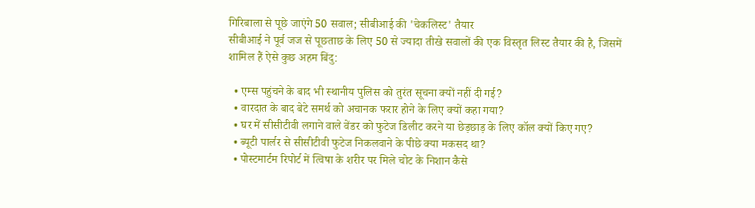गिरिबाला से पूछे जाएंगे 50 सवाल; सीबीआई की 'चेकलिस्ट' तैयार
सीबीआई ने पूर्व जज से पूछताछ के लिए 50 से ज्यादा तीखे सवालों की एक विस्तृत लिस्ट तैयार की है, जिसमें शामिल हैं ऐसे कुछ अहम बिंदु:

  • एम्स पहुंचने के बाद भी स्थानीय पुलिस को तुरंत सूचना क्यों नहीं दी गई?
  • वारदात के बाद बेटे समर्थ को अचानक फरार होने के लिए क्यों कहा गया?
  • घर में सीसीटीवी लगाने वाले वेंडर को फुटेज डिलीट करने या छेड़छाड़ के लिए कॉल क्यों किए गए?
  • ब्यूटी पार्लर से सीसीटीवी फुटेज निकलवाने के पीछे क्या मकसद था?
  • पोस्टमार्टम रिपोर्ट में त्विषा के शरीर पर मिले चोट के निशान कैसे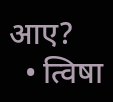आए?
  • त्विषा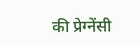की प्रेग्नेंसी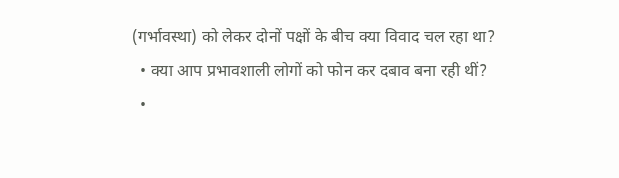(गर्भावस्था) को लेकर दोनों पक्षों के बीच क्या विवाद चल रहा था?
  • क्या आप प्रभावशाली लोगों को फोन कर दबाव बना रही थीं?
  •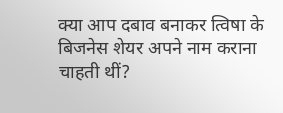क्या आप दबाव बनाकर त्विषा के बिजनेस शेयर अपने नाम कराना चाहती थीं?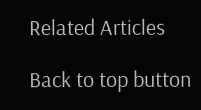Related Articles

Back to top button